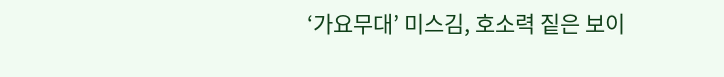‘가요무대’ 미스김, 호소력 짙은 보이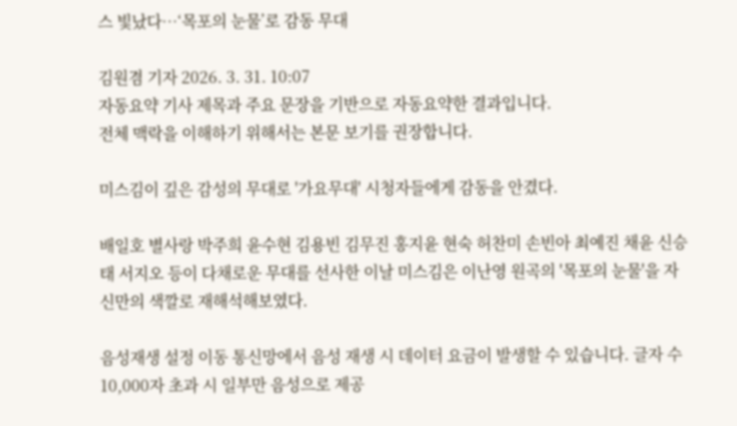스 빛났다…‘목포의 눈물’로 감동 무대

김원겸 기자 2026. 3. 31. 10:07
자동요약 기사 제목과 주요 문장을 기반으로 자동요약한 결과입니다.
전체 맥락을 이해하기 위해서는 본문 보기를 권장합니다.

미스김이 깊은 감성의 무대로 '가요무대' 시청자들에게 감동을 안겼다.

배일호 별사랑 박주희 윤수현 김용빈 김무진 홍지윤 현숙 허찬미 손빈아 최예진 채윤 신승태 서지오 등이 다채로운 무대를 선사한 이날 미스김은 이난영 원곡의 '목포의 눈물'을 자신만의 색깔로 재해석해보였다.

음성재생 설정 이동 통신망에서 음성 재생 시 데이터 요금이 발생할 수 있습니다. 글자 수 10,000자 초과 시 일부만 음성으로 제공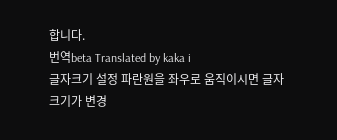합니다.
번역beta Translated by kaka i
글자크기 설정 파란원을 좌우로 움직이시면 글자크기가 변경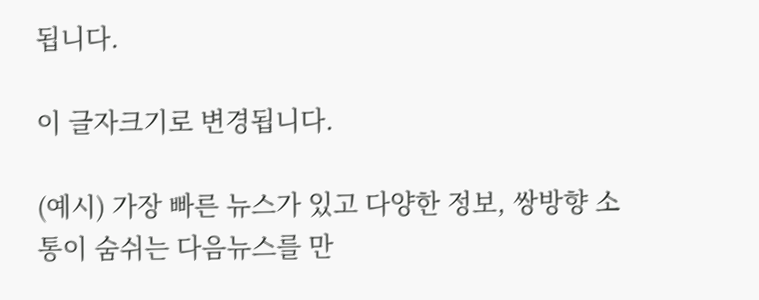됩니다.

이 글자크기로 변경됩니다.

(예시) 가장 빠른 뉴스가 있고 다양한 정보, 쌍방향 소통이 숨쉬는 다음뉴스를 만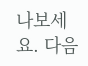나보세요. 다음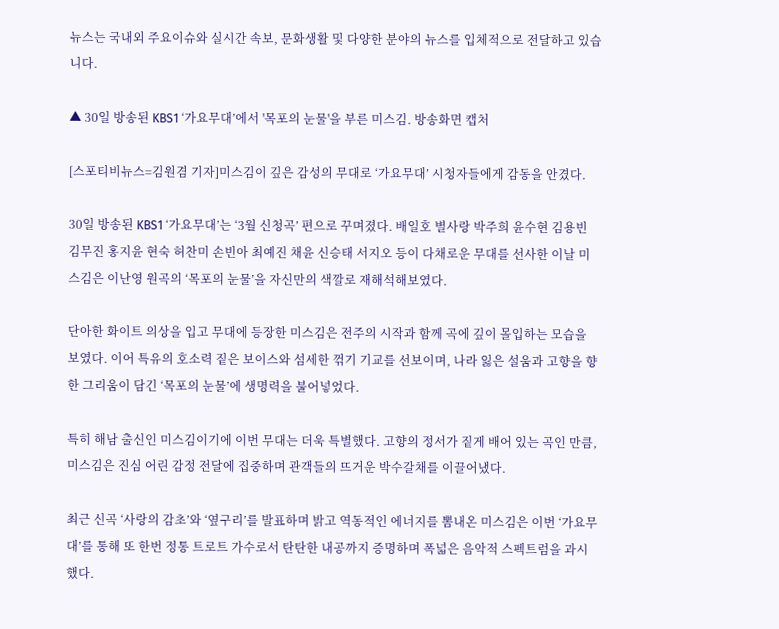뉴스는 국내외 주요이슈와 실시간 속보, 문화생활 및 다양한 분야의 뉴스를 입체적으로 전달하고 있습니다.

▲ 30일 방송된 KBS1 ‘가요무대’에서 '목포의 눈물'을 부른 미스김. 방송화면 캡처

[스포티비뉴스=김원겸 기자]미스김이 깊은 감성의 무대로 ‘가요무대’ 시청자들에게 감동을 안겼다.

30일 방송된 KBS1 ‘가요무대’는 ‘3월 신청곡’ 편으로 꾸며졌다. 배일호 별사랑 박주희 윤수현 김용빈 김무진 홍지윤 현숙 허찬미 손빈아 최예진 채윤 신승태 서지오 등이 다채로운 무대를 선사한 이날 미스김은 이난영 원곡의 ‘목포의 눈물’을 자신만의 색깔로 재해석해보였다.

단아한 화이트 의상을 입고 무대에 등장한 미스김은 전주의 시작과 함께 곡에 깊이 몰입하는 모습을 보였다. 이어 특유의 호소력 짙은 보이스와 섬세한 꺾기 기교를 선보이며, 나라 잃은 설움과 고향을 향한 그리움이 담긴 ‘목포의 눈물’에 생명력을 불어넣었다.

특히 해남 출신인 미스김이기에 이번 무대는 더욱 특별했다. 고향의 정서가 짙게 배어 있는 곡인 만큼, 미스김은 진심 어린 감정 전달에 집중하며 관객들의 뜨거운 박수갈채를 이끌어냈다.

최근 신곡 ‘사랑의 감초’와 ‘옆구리’를 발표하며 밝고 역동적인 에너지를 뽐내온 미스김은 이번 ‘가요무대’를 통해 또 한번 정통 트로트 가수로서 탄탄한 내공까지 증명하며 폭넓은 음악적 스펙트럼을 과시했다.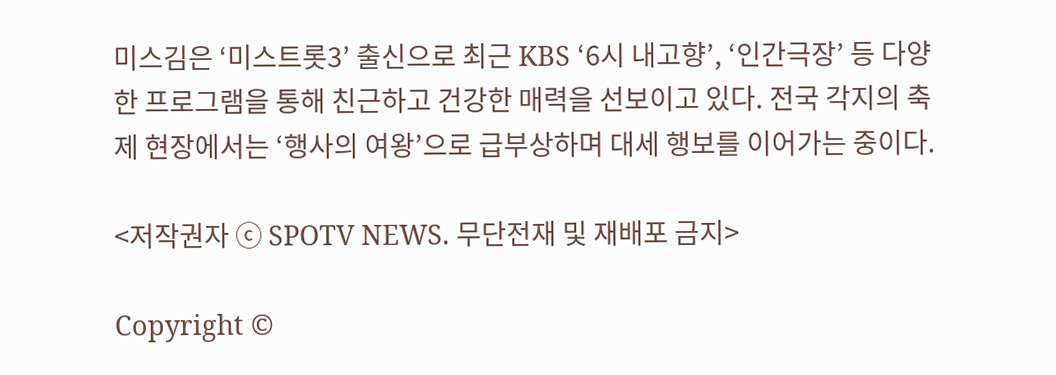미스김은 ‘미스트롯3’ 출신으로 최근 KBS ‘6시 내고향’, ‘인간극장’ 등 다양한 프로그램을 통해 친근하고 건강한 매력을 선보이고 있다. 전국 각지의 축제 현장에서는 ‘행사의 여왕’으로 급부상하며 대세 행보를 이어가는 중이다.

<저작권자 ⓒ SPOTV NEWS. 무단전재 및 재배포 금지>

Copyright ©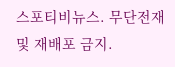스포티비뉴스. 무단전재 및 재배포 금지.